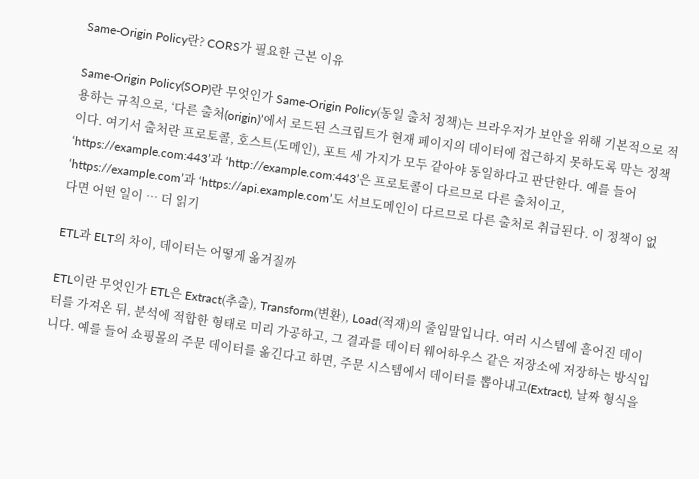Same-Origin Policy란? CORS가 필요한 근본 이유

Same-Origin Policy(SOP)란 무엇인가 Same-Origin Policy(동일 출처 정책)는 브라우저가 보안을 위해 기본적으로 적용하는 규칙으로, ‘다른 출처(origin)’에서 로드된 스크립트가 현재 페이지의 데이터에 접근하지 못하도록 막는 정책이다. 여기서 출처란 프로토콜, 호스트(도메인), 포트 세 가지가 모두 같아야 동일하다고 판단한다. 예를 들어 ‘https://example.com:443’과 ‘http://example.com:443’은 프로토콜이 다르므로 다른 출처이고, ‘https://example.com’과 ‘https://api.example.com’도 서브도메인이 다르므로 다른 출처로 취급된다. 이 정책이 없다면 어떤 일이 … 더 읽기

ETL과 ELT의 차이, 데이터는 어떻게 옮겨질까

ETL이란 무엇인가 ETL은 Extract(추출), Transform(변환), Load(적재)의 줄임말입니다. 여러 시스템에 흩어진 데이터를 가져온 뒤, 분석에 적합한 형태로 미리 가공하고, 그 결과를 데이터 웨어하우스 같은 저장소에 저장하는 방식입니다. 예를 들어 쇼핑몰의 주문 데이터를 옮긴다고 하면, 주문 시스템에서 데이터를 뽑아내고(Extract), 날짜 형식을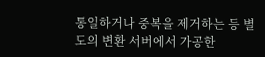통일하거나 중복을 제거하는 등 별도의 변환 서버에서 가공한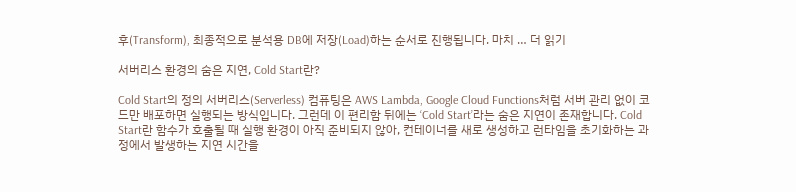후(Transform), 최종적으로 분석용 DB에 저장(Load)하는 순서로 진행됩니다. 마치 … 더 읽기

서버리스 환경의 숨은 지연, Cold Start란?

Cold Start의 정의 서버리스(Serverless) 컴퓨팅은 AWS Lambda, Google Cloud Functions처럼 서버 관리 없이 코드만 배포하면 실행되는 방식입니다. 그런데 이 편리함 뒤에는 ‘Cold Start’라는 숨은 지연이 존재합니다. Cold Start란 함수가 호출될 때 실행 환경이 아직 준비되지 않아, 컨테이너를 새로 생성하고 런타임을 초기화하는 과정에서 발생하는 지연 시간을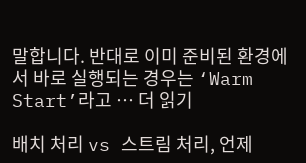말합니다. 반대로 이미 준비된 환경에서 바로 실행되는 경우는 ‘Warm Start’라고 … 더 읽기

배치 처리 vs 스트림 처리, 언제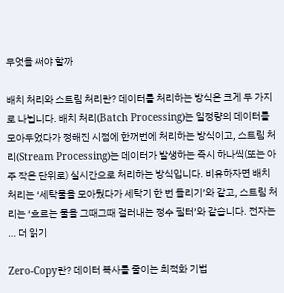무엇을 써야 할까

배치 처리와 스트림 처리란? 데이터를 처리하는 방식은 크게 두 가지로 나뉩니다. 배치 처리(Batch Processing)는 일정량의 데이터를 모아두었다가 정해진 시점에 한꺼번에 처리하는 방식이고, 스트림 처리(Stream Processing)는 데이터가 발생하는 즉시 하나씩(또는 아주 작은 단위로) 실시간으로 처리하는 방식입니다. 비유하자면 배치 처리는 ‘세탁물을 모아뒀다가 세탁기 한 번 돌리기’와 같고, 스트림 처리는 ‘흐르는 물을 그때그때 걸러내는 정수 필터’와 같습니다. 전자는 … 더 읽기

Zero-Copy란? 데이터 복사를 줄이는 최적화 기법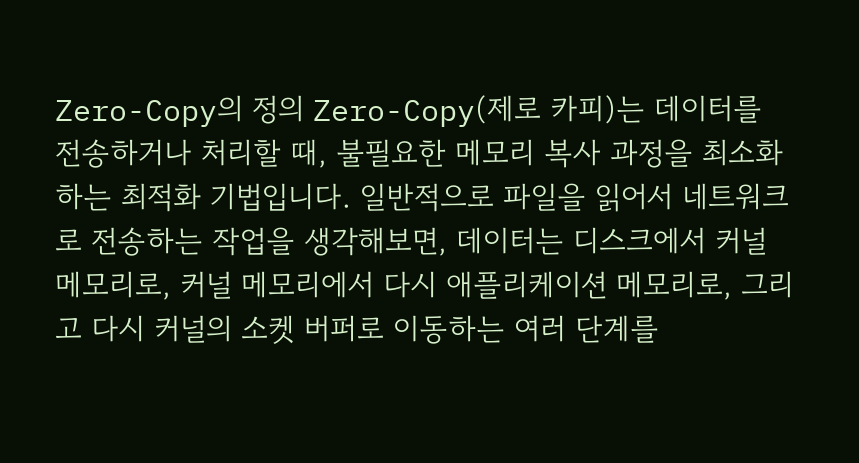Zero-Copy의 정의 Zero-Copy(제로 카피)는 데이터를 전송하거나 처리할 때, 불필요한 메모리 복사 과정을 최소화하는 최적화 기법입니다. 일반적으로 파일을 읽어서 네트워크로 전송하는 작업을 생각해보면, 데이터는 디스크에서 커널 메모리로, 커널 메모리에서 다시 애플리케이션 메모리로, 그리고 다시 커널의 소켓 버퍼로 이동하는 여러 단계를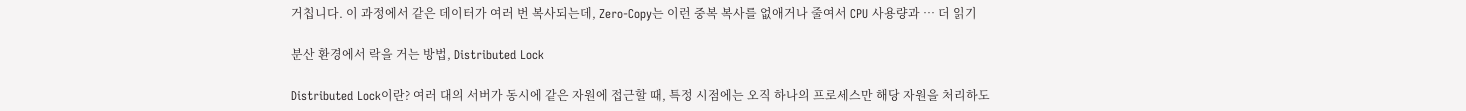거칩니다. 이 과정에서 같은 데이터가 여러 번 복사되는데, Zero-Copy는 이런 중복 복사를 없애거나 줄여서 CPU 사용량과 … 더 읽기

분산 환경에서 락을 거는 방법, Distributed Lock

Distributed Lock이란? 여러 대의 서버가 동시에 같은 자원에 접근할 때, 특정 시점에는 오직 하나의 프로세스만 해당 자원을 처리하도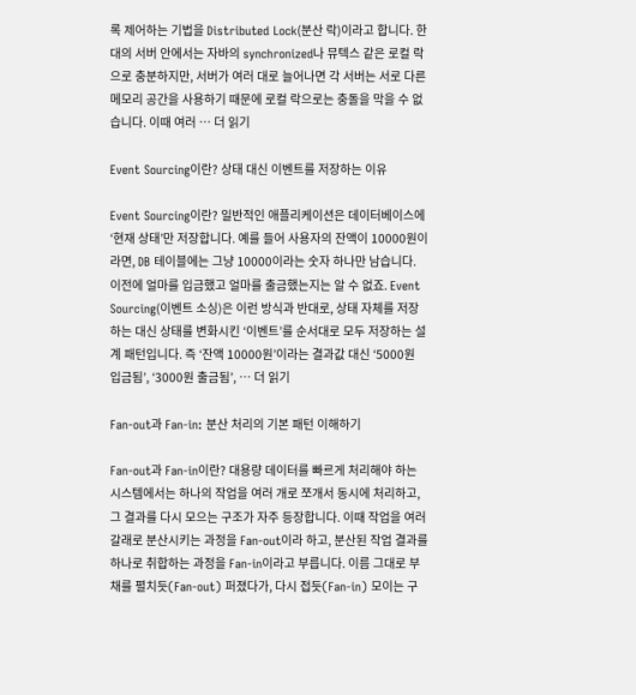록 제어하는 기법을 Distributed Lock(분산 락)이라고 합니다. 한 대의 서버 안에서는 자바의 synchronized나 뮤텍스 같은 로컬 락으로 충분하지만, 서버가 여러 대로 늘어나면 각 서버는 서로 다른 메모리 공간을 사용하기 때문에 로컬 락으로는 충돌을 막을 수 없습니다. 이때 여러 … 더 읽기

Event Sourcing이란? 상태 대신 이벤트를 저장하는 이유

Event Sourcing이란? 일반적인 애플리케이션은 데이터베이스에 ‘현재 상태’만 저장합니다. 예를 들어 사용자의 잔액이 10000원이라면, DB 테이블에는 그냥 10000이라는 숫자 하나만 남습니다. 이전에 얼마를 입금했고 얼마를 출금했는지는 알 수 없죠. Event Sourcing(이벤트 소싱)은 이런 방식과 반대로, 상태 자체를 저장하는 대신 상태를 변화시킨 ‘이벤트’를 순서대로 모두 저장하는 설계 패턴입니다. 즉 ‘잔액 10000원’이라는 결과값 대신 ‘5000원 입금됨’, ‘3000원 출금됨’, … 더 읽기

Fan-out과 Fan-in: 분산 처리의 기본 패턴 이해하기

Fan-out과 Fan-in이란? 대용량 데이터를 빠르게 처리해야 하는 시스템에서는 하나의 작업을 여러 개로 쪼개서 동시에 처리하고, 그 결과를 다시 모으는 구조가 자주 등장합니다. 이때 작업을 여러 갈래로 분산시키는 과정을 Fan-out이라 하고, 분산된 작업 결과를 하나로 취합하는 과정을 Fan-in이라고 부릅니다. 이름 그대로 부채를 펼치듯(Fan-out) 퍼졌다가, 다시 접듯(Fan-in) 모이는 구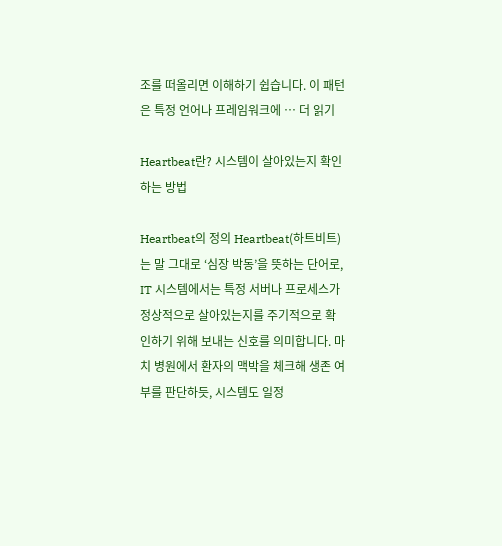조를 떠올리면 이해하기 쉽습니다. 이 패턴은 특정 언어나 프레임워크에 … 더 읽기

Heartbeat란? 시스템이 살아있는지 확인하는 방법

Heartbeat의 정의 Heartbeat(하트비트)는 말 그대로 ‘심장 박동’을 뜻하는 단어로, IT 시스템에서는 특정 서버나 프로세스가 정상적으로 살아있는지를 주기적으로 확인하기 위해 보내는 신호를 의미합니다. 마치 병원에서 환자의 맥박을 체크해 생존 여부를 판단하듯, 시스템도 일정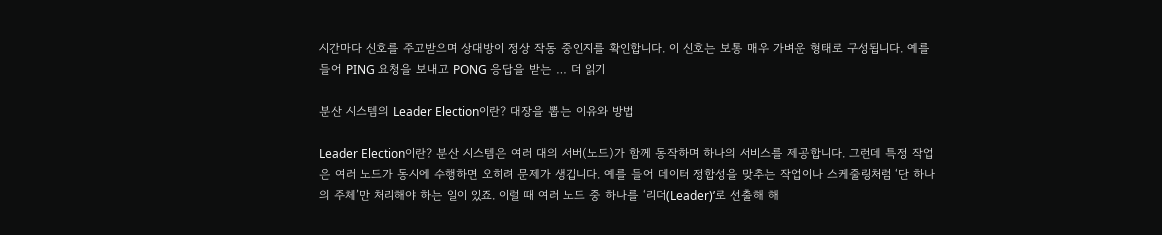시간마다 신호를 주고받으며 상대방이 정상 작동 중인지를 확인합니다. 이 신호는 보통 매우 가벼운 형태로 구성됩니다. 예를 들어 PING 요청을 보내고 PONG 응답을 받는 … 더 읽기

분산 시스템의 Leader Election이란? 대장을 뽑는 이유와 방법

Leader Election이란? 분산 시스템은 여러 대의 서버(노드)가 함께 동작하며 하나의 서비스를 제공합니다. 그런데 특정 작업은 여러 노드가 동시에 수행하면 오히려 문제가 생깁니다. 예를 들어 데이터 정합성을 맞추는 작업이나 스케줄링처럼 ‘단 하나의 주체’만 처리해야 하는 일이 있죠. 이럴 때 여러 노드 중 하나를 ‘리더(Leader)’로 선출해 해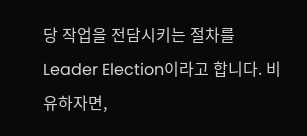당 작업을 전담시키는 절차를 Leader Election이라고 합니다. 비유하자면,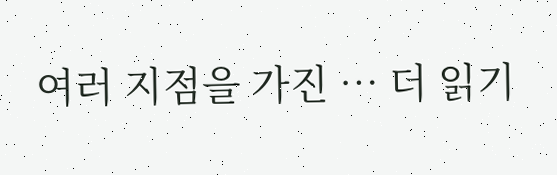여러 지점을 가진 … 더 읽기